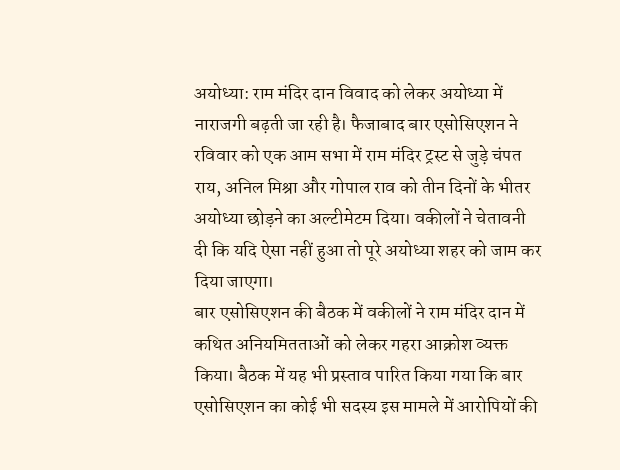अयोध्या: राम मंदिर दान विवाद को लेकर अयोध्या में नाराजगी बढ़ती जा रही है। फैजाबाद बार एसोसिएशन ने रविवार को एक आम सभा में राम मंदिर ट्रस्ट से जुड़े चंपत राय, अनिल मिश्रा और गोपाल राव को तीन दिनों के भीतर अयोध्या छोड़ने का अल्टीमेटम दिया। वकीलों ने चेतावनी दी कि यदि ऐसा नहीं हुआ तो पूरे अयोध्या शहर को जाम कर दिया जाएगा।
बार एसोसिएशन की बैठक में वकीलों ने राम मंदिर दान में कथित अनियमितताओं को लेकर गहरा आक्रोश व्यक्त किया। बैठक में यह भी प्रस्ताव पारित किया गया कि बार एसोसिएशन का कोई भी सदस्य इस मामले में आरोपियों की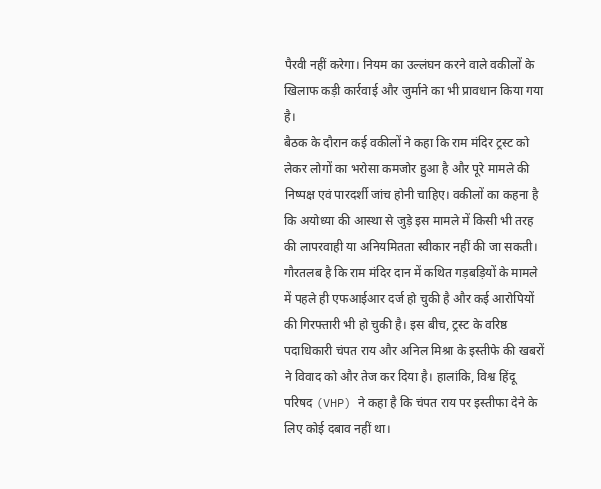पैरवी नहीं करेगा। नियम का उल्लंघन करने वाले वकीलों के खिलाफ कड़ी कार्रवाई और जुर्माने का भी प्रावधान किया गया है।
बैठक के दौरान कई वकीलों ने कहा कि राम मंदिर ट्रस्ट को लेकर लोगों का भरोसा कमजोर हुआ है और पूरे मामले की निष्पक्ष एवं पारदर्शी जांच होनी चाहिए। वकीलों का कहना है कि अयोध्या की आस्था से जुड़े इस मामले में किसी भी तरह की लापरवाही या अनियमितता स्वीकार नहीं की जा सकती।
गौरतलब है कि राम मंदिर दान में कथित गड़बड़ियों के मामले में पहले ही एफआईआर दर्ज हो चुकी है और कई आरोपियों की गिरफ्तारी भी हो चुकी है। इस बीच, ट्रस्ट के वरिष्ठ पदाधिकारी चंपत राय और अनिल मिश्रा के इस्तीफे की खबरों ने विवाद को और तेज कर दिया है। हालांकि, विश्व हिंदू परिषद (VHP) ने कहा है कि चंपत राय पर इस्तीफा देने के लिए कोई दबाव नहीं था।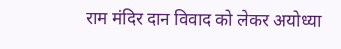राम मंदिर दान विवाद को लेकर अयोध्या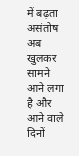में बढ़ता असंतोष अब खुलकर सामने आने लगा है और आने वाले दिनों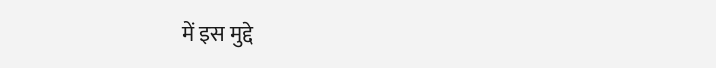में इस मुद्दे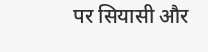पर सियासी और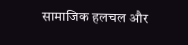सामाजिक हलचल और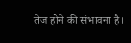तेज होने की संभावना है।